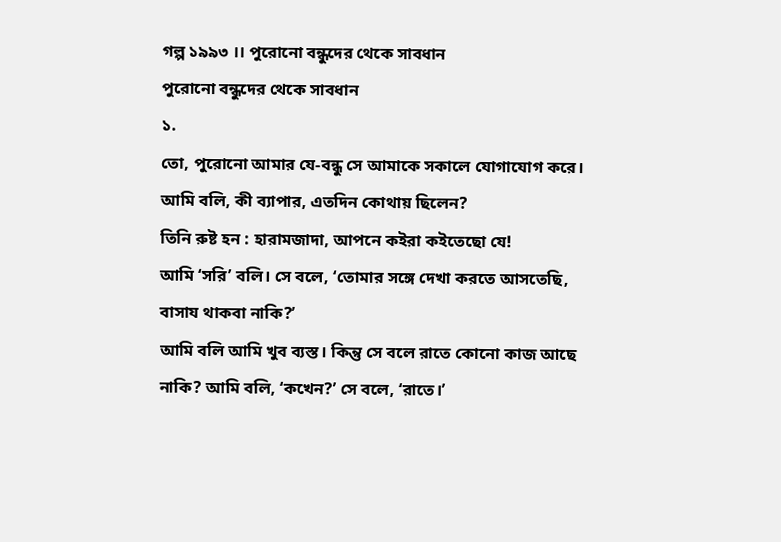গল্প ১৯৯৩ ।। পুরোনো বন্ধুদের থেকে সাবধান
পুরোনো বন্ধুদের থেকে সাবধান
১.
তো, পুরোনো আমার যে-বন্ধু সে আমাকে সকালে যোগাযোগ করে। আমি বলি, কী ব্যাপার, এতদিন কোথায় ছিলেন?
তিনি রুষ্ট হন : হারামজাদা, আপনে কইরা কইতেছো যে!
আমি ‘সরি’ বলি। সে বলে, ‘তোমার সঙ্গে দেখা করতে আসতেছি, বাসায থাকবা নাকি?’
আমি বলি আমি খুব ব্যস্ত। কিন্তু সে বলে রাতে কোনো কাজ আছে নাকি? আমি বলি, ‘কখেন?’ সে বলে, ‘রাতে।’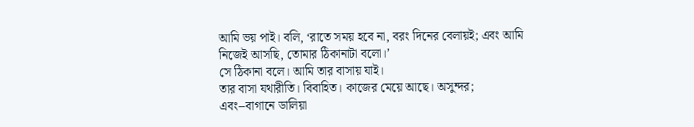আমি ভয় পাই। বলি, ‘রাতে সময় হবে না, বরং দিনের বেলায়ই; এবং আমি নিজেই আসছি, তোমার ঠিকানাটা বলো।’
সে ঠিকানা বলে। আমি তার বাসায় যাই।
তার বাসা যথারীতি। বিবাহিত। কাজের মেয়ে আছে। অসুন্দর; এবং--বাগানে ডালিয়া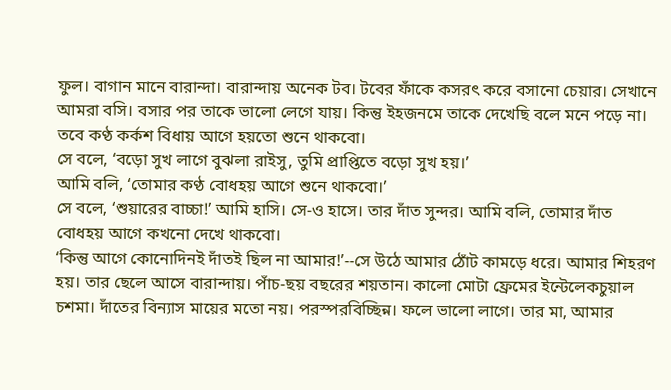ফুল। বাগান মানে বারান্দা। বারান্দায় অনেক টব। টবের ফাঁকে কসরৎ করে বসানো চেয়ার। সেখানে আমরা বসি। বসার পর তাকে ভালো লেগে যায়। কিন্তু ইহজনমে তাকে দেখেছি বলে মনে পড়ে না। তবে কণ্ঠ কর্কশ বিধায় আগে হয়তো শুনে থাকবো।
সে বলে, ‘বড়ো সুখ লাগে বুঝলা রাইসু, তুমি প্রাপ্তিতে বড়ো সুখ হয়।’
আমি বলি, ‘তোমার কণ্ঠ বোধহয় আগে শুনে থাকবো।’
সে বলে, ‘শুয়ারের বাচ্চা!’ আমি হাসি। সে-ও হাসে। তার দাঁত সুন্দর। আমি বলি, তোমার দাঁত বোধহয় আগে কখনো দেখে থাকবো।
‘কিন্তু আগে কোনোদিনই দাঁতই ছিল না আমার!’--সে উঠে আমার ঠোঁট কামড়ে ধরে। আমার শিহরণ হয়। তার ছেলে আসে বারান্দায়। পাঁচ-ছয় বছরের শয়তান। কালো মোটা ফ্রেমের ইন্টেলেকচুয়াল চশমা। দাঁতের বিন্যাস মায়ের মতো নয়। পরস্পরবিচ্ছিন্ন। ফলে ভালো লাগে। তার মা, আমার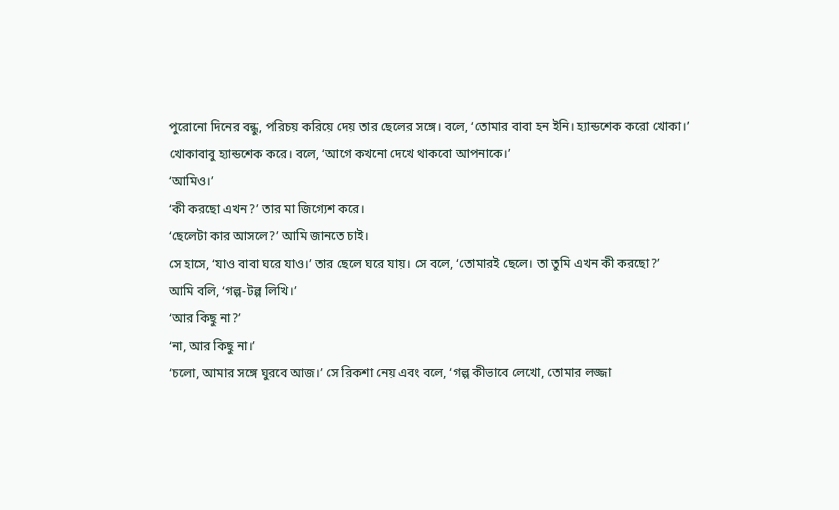পুরোনো দিনের বন্ধু, পরিচয় করিয়ে দেয় তার ছেলের সঙ্গে। বলে, ‘তোমার বাবা হন ইনি। হ্যান্ডশেক করো খোকা।’ খোকাবাবু হ্যান্ডশেক করে। বলে, ‘আগে কখনো দেখে থাকবো আপনাকে।’
‘আমিও।’
‘কী করছো এখন?’ তার মা জিগ্যেশ করে।
‘ছেলেটা কার আসলে?’ আমি জানতে চাই।
সে হাসে, ‘যাও বাবা ঘরে যাও।’ তার ছেলে ঘরে যায়। সে বলে, ‘তোমারই ছেলে। তা তুমি এখন কী করছো?’
আমি বলি, ‘গল্প-টল্প লিখি।’
‘আর কিছু না?’
‘না, আর কিছু না।’
‘চলো, আমার সঙ্গে ঘুরবে আজ।’ সে রিকশা নেয় এবং বলে, ‘গল্প কীভাবে লেখো, তোমার লজ্জা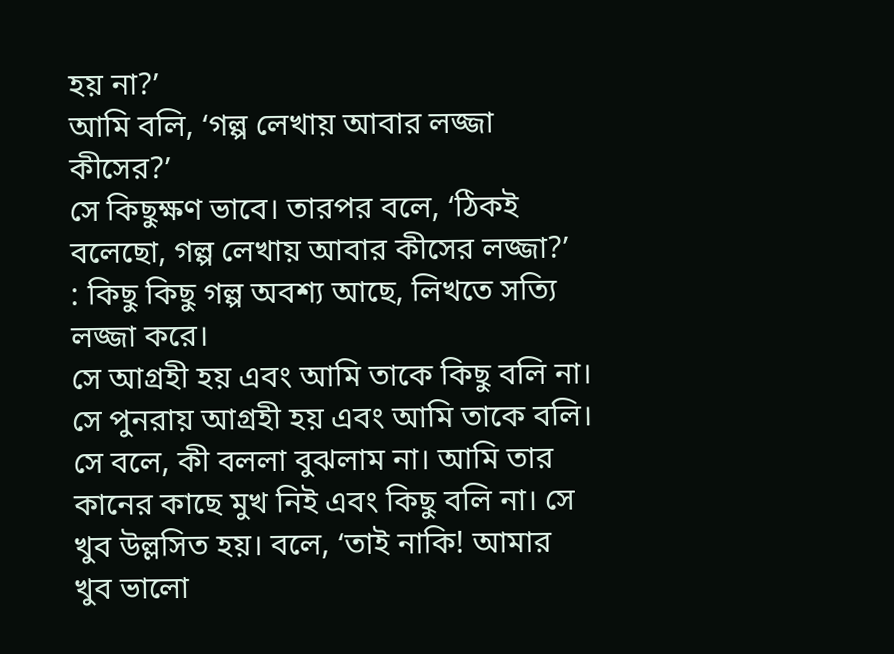হয় না?’
আমি বলি, ‘গল্প লেখায় আবার লজ্জা কীসের?’
সে কিছুক্ষণ ভাবে। তারপর বলে, ‘ঠিকই বলেছো, গল্প লেখায় আবার কীসের লজ্জা?’
: কিছু কিছু গল্প অবশ্য আছে, লিখতে সত্যি লজ্জা করে।
সে আগ্রহী হয় এবং আমি তাকে কিছু বলি না।
সে পুনরায় আগ্রহী হয় এবং আমি তাকে বলি। সে বলে, কী বললা বুঝলাম না। আমি তার কানের কাছে মুখ নিই এবং কিছু বলি না। সে খুব উল্লসিত হয়। বলে, ‘তাই নাকি! আমার খুব ভালো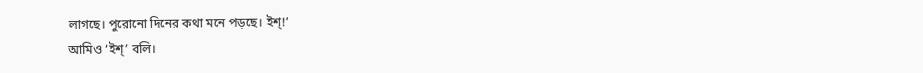লাগছে। পুরোনো দিনের কথা মনে পড়ছে। ইশ্!’
আমিও ‘ইশ্’ বলি।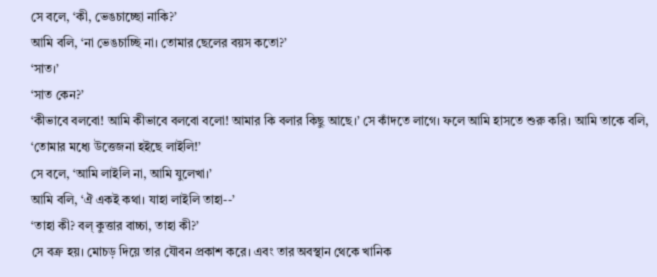সে বলে, ‘কী, ভেঙচাচ্ছো নাকি?’
আমি বলি, ‘না ভেঙচাচ্ছি না। তোমার ছেলের বয়স কতো?’
‘সাত।’
‘সাত কেন?’
‘কীভাবে বলবো! আমি কীভাবে বলবো বলো! আমার কি বলার কিছু আছে।’ সে কাঁদতে লাগে। ফলে আমি হাসতে শুরু করি। আমি তাকে বলি, ‘তোমার মধ্যে উত্তেজনা হইছে লাইলি!’
সে বলে, ‘আমি লাইলি না, আমি যুলেখা।’
আমি বলি, ‘ঐ একই কথা। যাহা লাইলি তাহা--’
‘তাহা কী? বল্ কুত্তার বাচ্চা, তাহা কী?’
সে বক্র হয়। মোচড় দিয়ে তার যৌবন প্রকাশ করে। এবং তার অবস্থান থেকে খানিক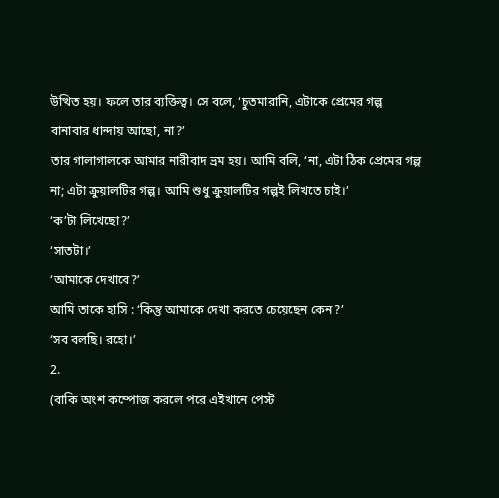উত্থিত হয়। ফলে তার ব্যক্তিত্ব। সে বলে, ‘চুতমারানি, এটাকে প্রেমের গল্প বানাবার ধান্দায় আছো, না?’
তার গালাগালকে আমার নারীবাদ ভ্রম হয়। আমি বলি, ‘না, এটা ঠিক প্রেমের গল্প না; এটা ক্রুয়ালটির গল্প। আমি শুধু ক্রুয়ালটির গল্পই লিখতে চাই।’
‘ক’টা লিখেছো?’
‘সাতটা।’
‘আমাকে দেখাবে?’
আমি তাকে হাসি : ‘কিন্তু আমাকে দেখা করতে চেয়েছেন কেন?’
‘সব বলছি। রহো।’
2.
(বাকি অংশ কম্পোজ করলে পরে এইখানে পেস্ট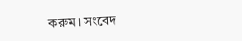করুম। সংবেদ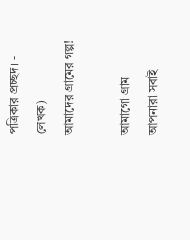পত্রিকার প্রচ্ছদ। - লেখক)
আমাদের গ্রামের গল্প!

আমাগো গ্রাম আপনারা সবাই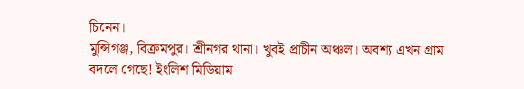চিনেন।
মুন্সিগঞ্জ, বিক্রমপুর। শ্রীনগর থানা। খুবই প্রাচীন অঞ্চল। অবশ্য এখন গ্রাম বদলে গেছে! ইংলিশ মিডিয়াম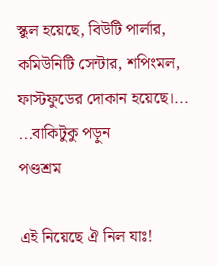স্কুল হয়েছে, বিউটি পার্লার, কমিউনিটি সেন্টার, শপিংমল, ফাস্টফুডের দোকান হয়েছে।... ...বাকিটুকু পড়ুন
পণ্ডশ্রম

এই নিয়েছে ঐ নিল যাঃ!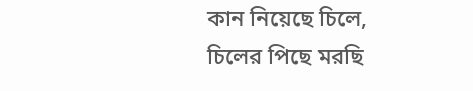কান নিয়েছে চিলে,
চিলের পিছে মরছি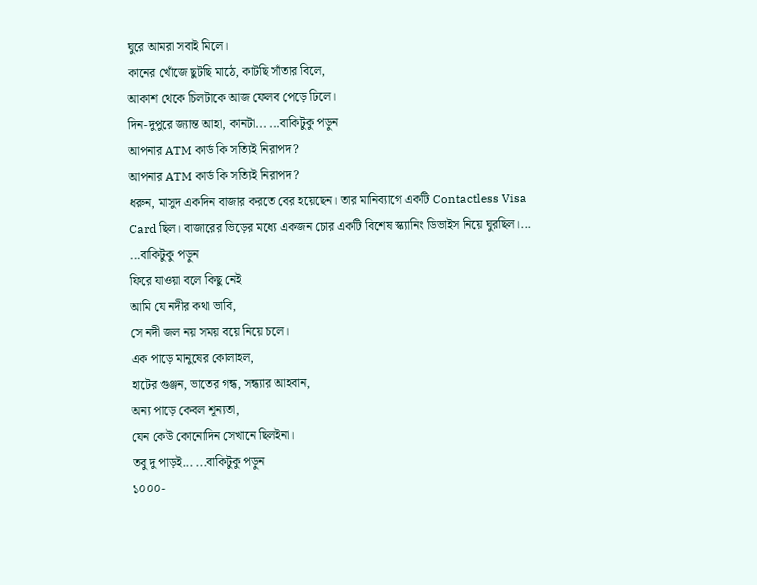ঘুরে আমরা সবাই মিলে।
কানের খোঁজে ছুটছি মাঠে, কাটছি সাঁতার বিলে,
আকাশ থেকে চিলটাকে আজ ফেলব পেড়ে ঢিলে।
দিন-দুপুরে জ্যান্ত আহা, কানটা... ...বাকিটুকু পড়ুন
আপনার ATM কার্ড কি সত্যিই নিরাপদ?
আপনার ATM কার্ড কি সত্যিই নিরাপদ?
ধরুন, মাসুদ একদিন বাজার করতে বের হয়েছেন। তার মানিব্যাগে একটি Contactless Visa Card ছিল। বাজারের ভিড়ের মধ্যে একজন চোর একটি বিশেষ স্ক্যানিং ডিভাইস নিয়ে ঘুরছিল।... ...বাকিটুকু পড়ুন
ফিরে যাওয়া বলে কিছু নেই
আমি যে নদীর কথা ভাবি,
সে নদী জল নয় সময় বয়ে নিয়ে চলে।
এক পাড়ে মানুষের কোলাহল,
হাটের গুঞ্জন, ভাতের গন্ধ, সন্ধ্যার আহবান,
অন্য পাড়ে কেবল শূন্যতা,
যেন কেউ কোনোদিন সেখানে ছিলইনা।
তবু দু পাড়ই... ...বাকিটুকু পড়ুন
১০০০-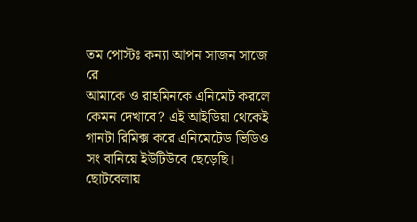তম পোস্টঃ কন্যা আপন সাজন সাজে রে
আমাকে ও রাহমিনকে এনিমেট করলে কেমন দেখাবে? এই আইডিয়া থেকেই গানটা রিমিক্স করে এনিমেটেড ভিডিও সং বানিয়ে ইউটিউবে ছেড়েছি। ছোটবেলায়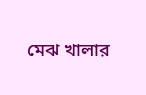মেঝ খালার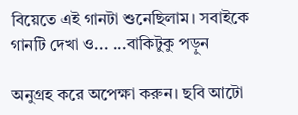বিয়েতে এই গানটা শুনেছিলাম। সবাইকে গানটি দেখা ও... ...বাকিটুকু পড়ুন

অনুগ্রহ করে অপেক্ষা করুন। ছবি আটো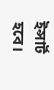ইন্সার্ট হবে।